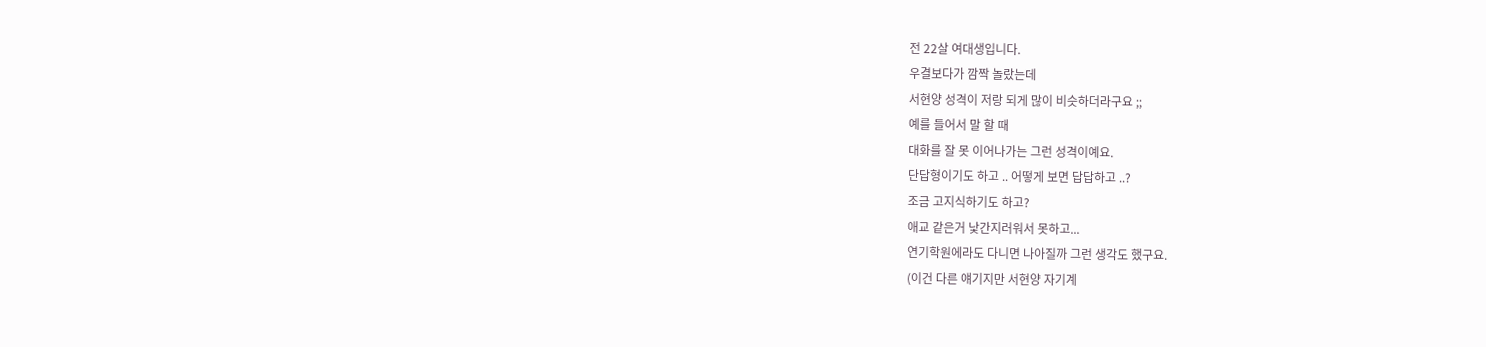전 22살 여대생입니다.
우결보다가 깜짝 놀랐는데
서현양 성격이 저랑 되게 많이 비슷하더라구요 ;;
예를 들어서 말 할 때
대화를 잘 못 이어나가는 그런 성격이예요.
단답형이기도 하고 .. 어떻게 보면 답답하고 ..?
조금 고지식하기도 하고?
애교 같은거 낯간지러워서 못하고...
연기학원에라도 다니면 나아질까 그런 생각도 했구요.
(이건 다른 얘기지만 서현양 자기계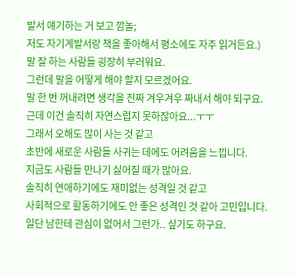발서 얘기하는 거 보고 깜놀;
저도 자기계발서랑 책을 좋아해서 평소에도 자주 읽거든요.)
말 잘 하는 사람들 굉장히 부러워요.
그런데 말을 어떻게 해야 할지 모르겠어요.
말 한 번 꺼내려면 생각을 진짜 겨우겨우 짜내서 해야 되구요.
근데 이건 솔직히 자연스럽지 못하잖아요...ㅜㅜ
그래서 오해도 많이 사는 것 같고
초반에 새로운 사람들 사귀는 데에도 어려움을 느낍니다.
지금도 사람들 만나기 싫어질 때가 많아요.
솔직히 연애하기에도 재미없는 성격일 것 같고
사회적으로 활동하기에도 안 좋은 성격인 것 같아 고민입니다.
일단 남한테 관심이 없어서 그런가.. 싶기도 하구요.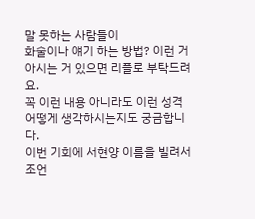말 못하는 사람들이
화술이나 얘기 하는 방법? 이런 거 아시는 거 있으면 리플로 부탁드려요.
꼭 이런 내용 아니라도 이런 성격 어떻게 생각하시는지도 궁금합니다.
이번 기회에 서현양 이름을 빌려서 조언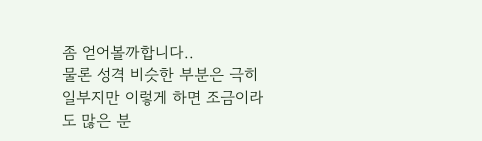좀 얻어볼까합니다..
물론 성격 비슷한 부분은 극히 일부지만 이렇게 하면 조금이라도 많은 분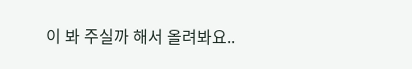이 봐 주실까 해서 올려봐요..